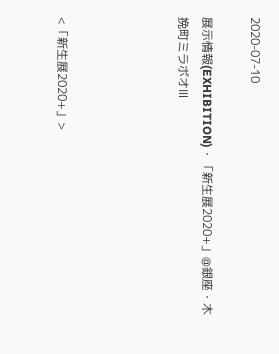2020-07-10

展示情報(EXHIBITION)・「新生展2020+」@銀座・木挽町ミラボオⅢ




<「新生展2020+」>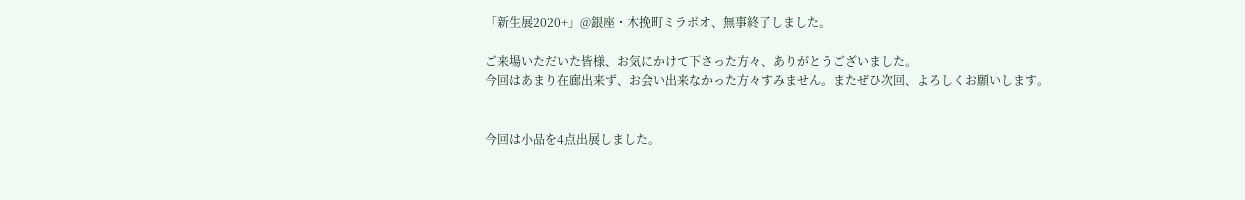「新生展2020+」@銀座・木挽町ミラボオ、無事終了しました。

ご来場いただいた皆様、お気にかけて下さった方々、ありがとうございました。
今回はあまり在廊出来ず、お会い出来なかった方々すみません。またぜひ次回、よろしくお願いします。


今回は小品を4点出展しました。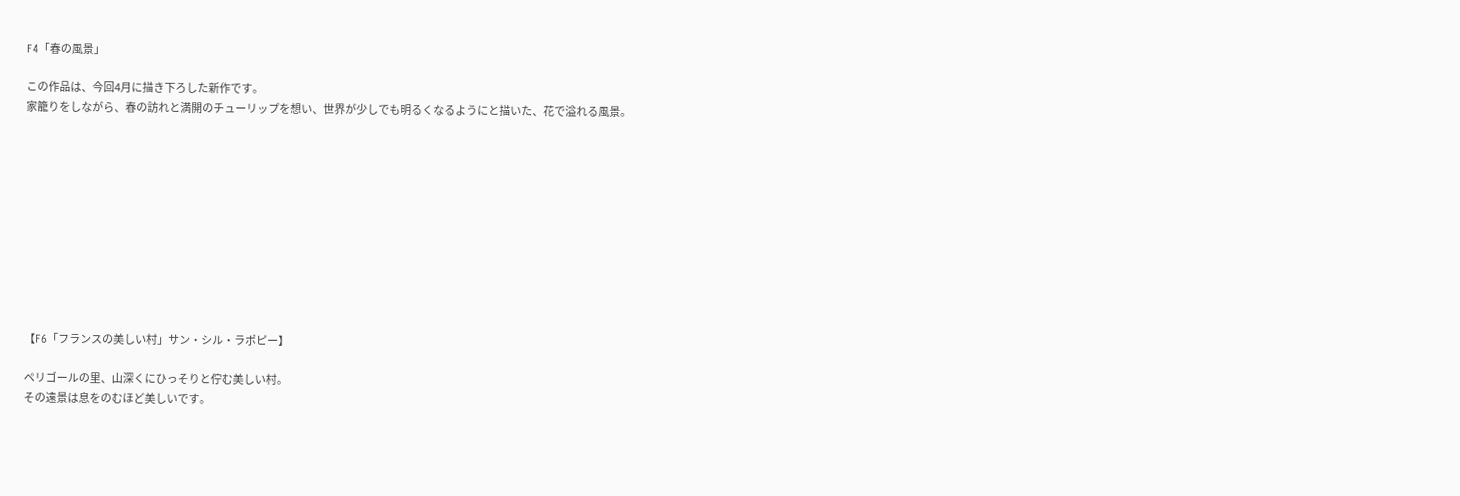F4「春の風景」

この作品は、今回4月に描き下ろした新作です。
家籠りをしながら、春の訪れと満開のチューリップを想い、世界が少しでも明るくなるようにと描いた、花で溢れる風景。











【F6「フランスの美しい村」サン・シル・ラポピー】

ペリゴールの里、山深くにひっそりと佇む美しい村。
その遠景は息をのむほど美しいです。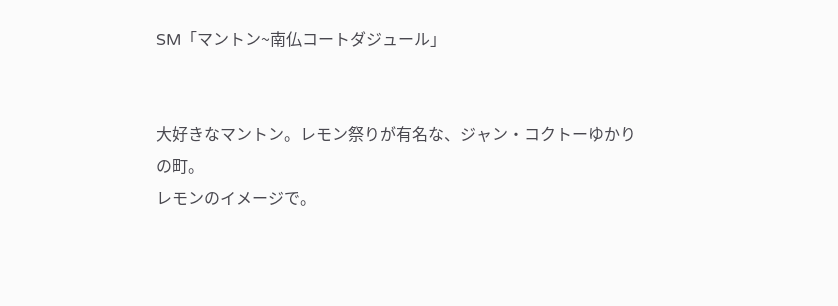SM「マントン~南仏コートダジュール」


大好きなマントン。レモン祭りが有名な、ジャン・コクトーゆかりの町。
レモンのイメージで。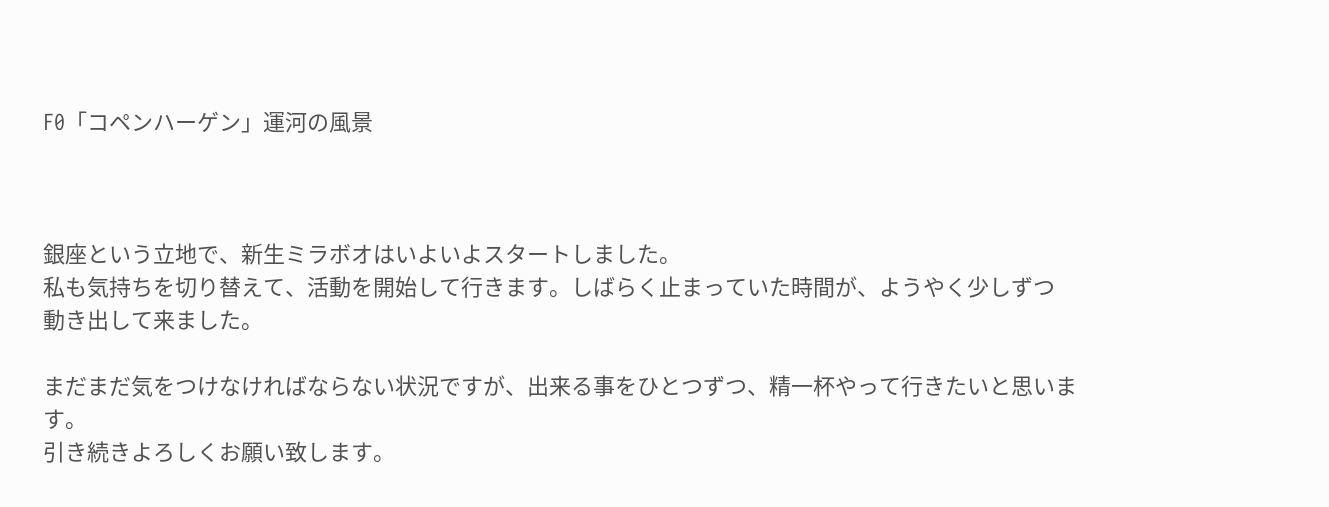F0「コペンハーゲン」運河の風景



銀座という立地で、新生ミラボオはいよいよスタートしました。
私も気持ちを切り替えて、活動を開始して行きます。しばらく止まっていた時間が、ようやく少しずつ
動き出して来ました。

まだまだ気をつけなければならない状況ですが、出来る事をひとつずつ、精一杯やって行きたいと思います。
引き続きよろしくお願い致します。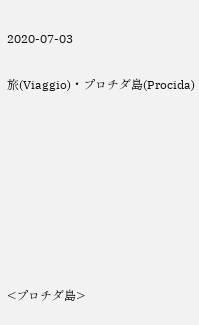2020-07-03

旅(Viaggio)・プロチダ島(Procida)








<プロチダ島>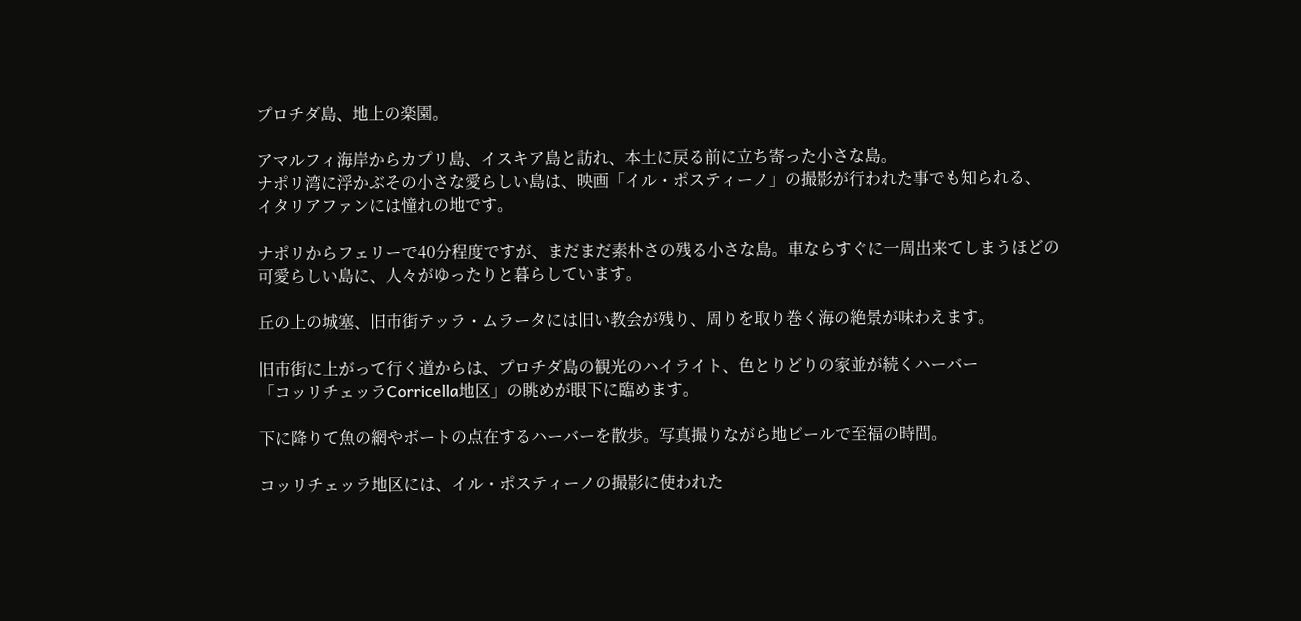プロチダ島、地上の楽園。

アマルフィ海岸からカプリ島、イスキア島と訪れ、本土に戻る前に立ち寄った小さな島。
ナポリ湾に浮かぶその小さな愛らしい島は、映画「イル・ポスティーノ」の撮影が行われた事でも知られる、
イタリアファンには憧れの地です。

ナポリからフェリーで40分程度ですが、まだまだ素朴さの残る小さな島。車ならすぐに一周出来てしまうほどの
可愛らしい島に、人々がゆったりと暮らしています。

丘の上の城塞、旧市街テッラ・ムラータには旧い教会が残り、周りを取り巻く海の絶景が味わえます。

旧市街に上がって行く道からは、プロチダ島の観光のハイライト、色とりどりの家並が続くハーバー
「コッリチェッラCorricella地区」の眺めが眼下に臨めます。

下に降りて魚の網やボートの点在するハーバーを散歩。写真撮りながら地ビールで至福の時間。

コッリチェッラ地区には、イル・ポスティーノの撮影に使われた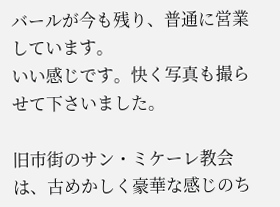バールが今も残り、普通に営業しています。
いい感じです。快く写真も撮らせて下さいました。

旧市街のサン・ミケーレ教会は、古めかしく豪華な感じのち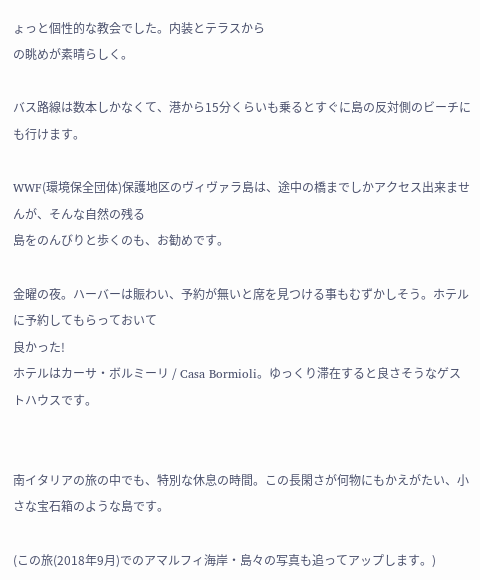ょっと個性的な教会でした。内装とテラスから
の眺めが素晴らしく。

バス路線は数本しかなくて、港から15分くらいも乗るとすぐに島の反対側のビーチにも行けます。

WWF(環境保全団体)保護地区のヴィヴァラ島は、途中の橋までしかアクセス出来ませんが、そんな自然の残る
島をのんびりと歩くのも、お勧めです。

金曜の夜。ハーバーは賑わい、予約が無いと席を見つける事もむずかしそう。ホテルに予約してもらっておいて
良かった!
ホテルはカーサ・ボルミーリ / Casa Bormioli。ゆっくり滞在すると良さそうなゲストハウスです。


南イタリアの旅の中でも、特別な休息の時間。この長閑さが何物にもかえがたい、小さな宝石箱のような島です。

(この旅(2018年9月)でのアマルフィ海岸・島々の写真も追ってアップします。)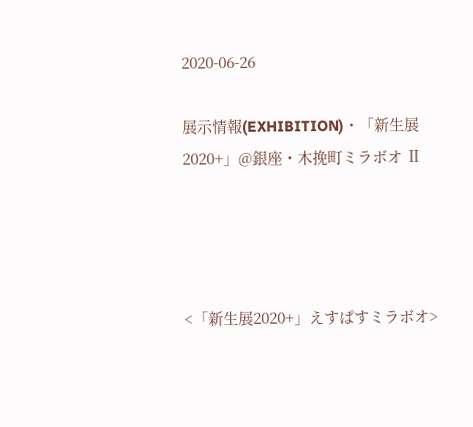2020-06-26

展示情報(EXHIBITION)・「新生展2020+」@銀座・木挽町ミラボオ Ⅱ




<「新生展2020+」えすぱすミラボオ>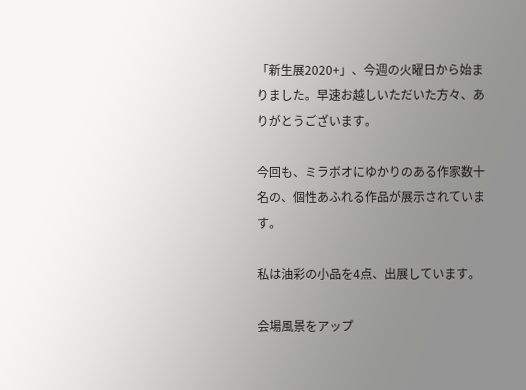「新生展2020+」、今週の火曜日から始まりました。早速お越しいただいた方々、ありがとうございます。

今回も、ミラボオにゆかりのある作家数十名の、個性あふれる作品が展示されています。

私は油彩の小品を4点、出展しています。

会場風景をアップ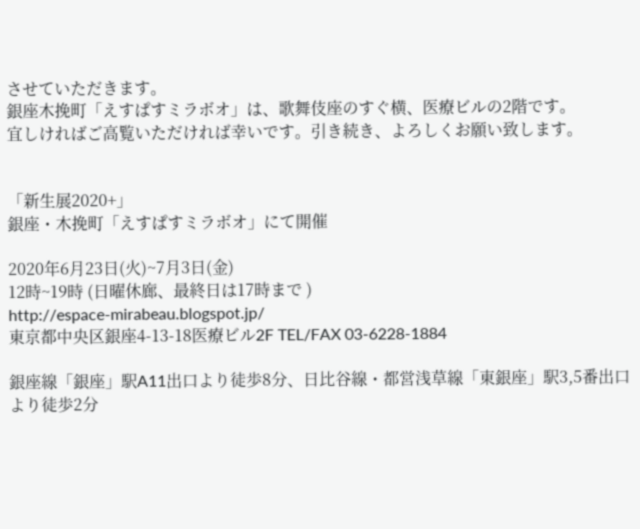させていただきます。
銀座木挽町「えすぱすミラボオ」は、歌舞伎座のすぐ横、医療ビルの2階です。
宜しければご高覧いただければ幸いです。引き続き、よろしくお願い致します。


「新生展2020+」
銀座・木挽町「えすぱすミラボオ」にて開催

2020年6月23日(火)~7月3日(金)
12時~19時 (日曜休廊、最終日は17時まで )
http://espace-mirabeau.blogspot.jp/
東京都中央区銀座4-13-18医療ビル2F TEL/FAX 03-6228-1884

銀座線「銀座」駅A11出口より徒歩8分、日比谷線・都営浅草線「東銀座」駅3,5番出口より徒歩2分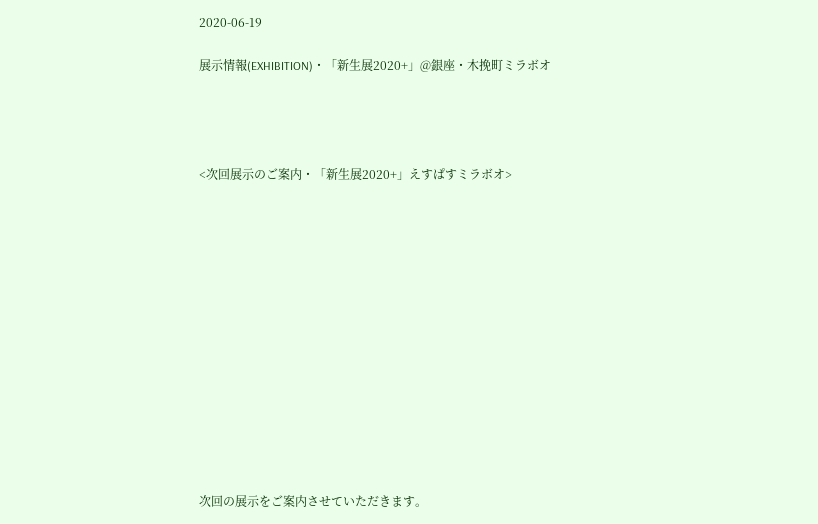2020-06-19

展示情報(EXHIBITION)・「新生展2020+」@銀座・木挽町ミラボオ




<次回展示のご案内・「新生展2020+」えすぱすミラボオ>














次回の展示をご案内させていただきます。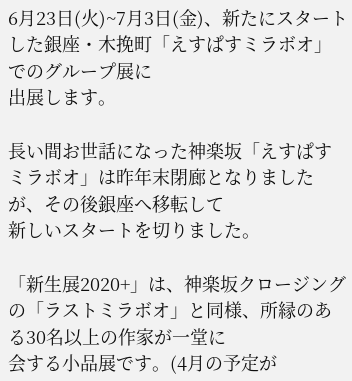6月23日(火)~7月3日(金)、新たにスタートした銀座・木挽町「えすぱすミラボオ」でのグループ展に
出展します。

長い間お世話になった神楽坂「えすぱすミラボオ」は昨年末閉廊となりましたが、その後銀座へ移転して
新しいスタートを切りました。

「新生展2020+」は、神楽坂クロージングの「ラストミラボオ」と同様、所縁のある30名以上の作家が一堂に
会する小品展です。(4月の予定が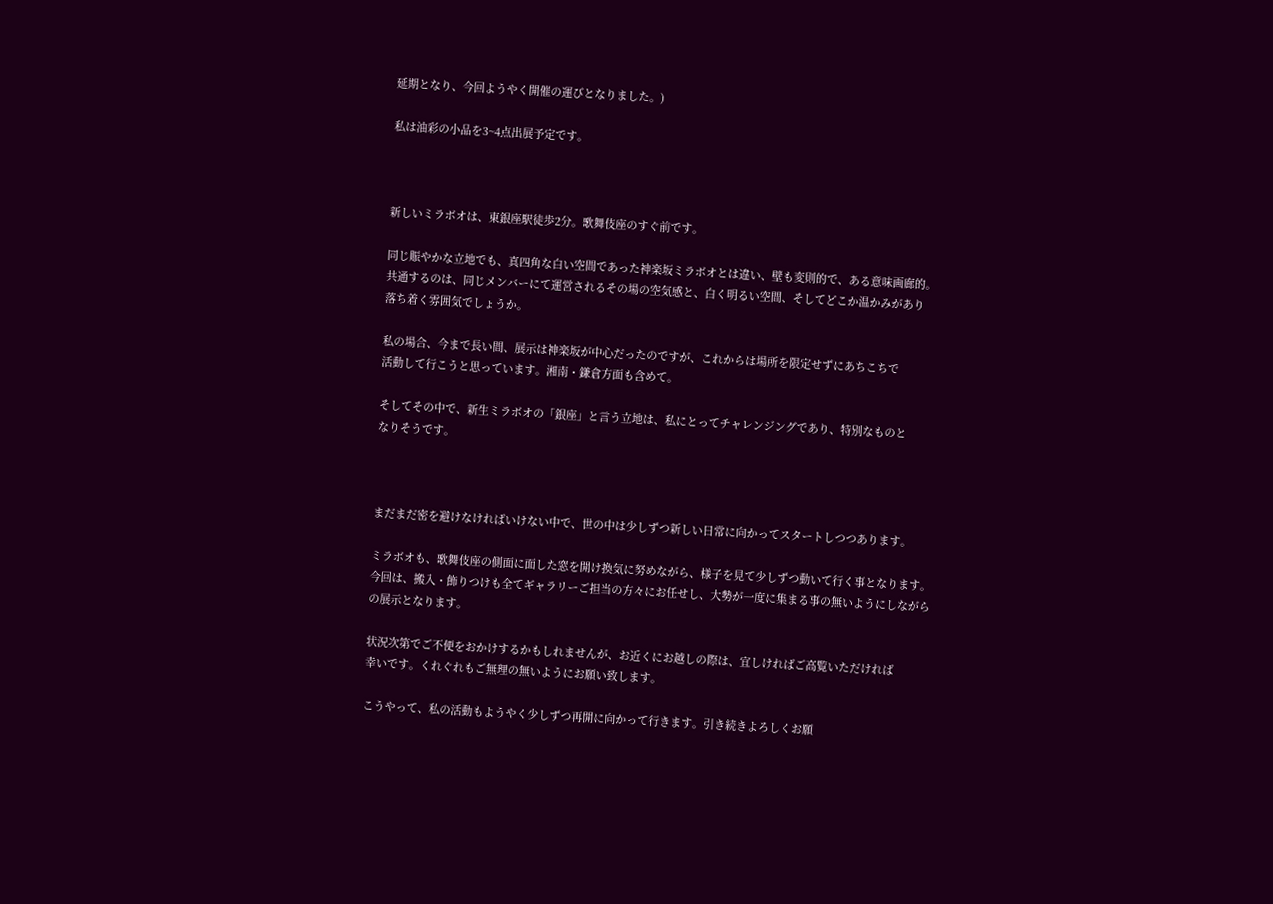延期となり、今回ようやく開催の運びとなりました。)

私は油彩の小品を3~4点出展予定です。



新しいミラボオは、東銀座駅徒歩2分。歌舞伎座のすぐ前です。

同じ賑やかな立地でも、真四角な白い空間であった神楽坂ミラボオとは違い、壁も変則的で、ある意味画廊的。
共通するのは、同じメンバーにて運営されるその場の空気感と、白く明るい空間、そしてどこか温かみがあり
落ち着く雰囲気でしょうか。

私の場合、今まで長い間、展示は神楽坂が中心だったのですが、これからは場所を限定せずにあちこちで
活動して行こうと思っています。湘南・鎌倉方面も含めて。

そしてその中で、新生ミラボオの「銀座」と言う立地は、私にとってチャレンジングであり、特別なものと
なりそうです。



まだまだ密を避けなければいけない中で、世の中は少しずつ新しい日常に向かってスタートしつつあります。

ミラボオも、歌舞伎座の側面に面した窓を開け換気に努めながら、様子を見て少しずつ動いて行く事となります。
今回は、搬入・飾りつけも全てギャラリーご担当の方々にお任せし、大勢が一度に集まる事の無いようにしながら
の展示となります。

状況次第でご不便をおかけするかもしれませんが、お近くにお越しの際は、宜しければご高覧いただければ
幸いです。くれぐれもご無理の無いようにお願い致します。

こうやって、私の活動もようやく少しずつ再開に向かって行きます。引き続きよろしくお願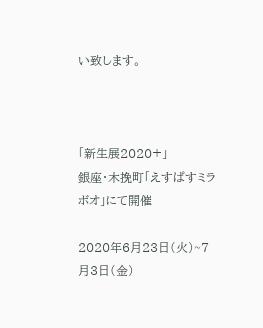い致します。



「新生展2020+」
銀座・木挽町「えすぱすミラボオ」にて開催

2020年6月23日(火)~7月3日(金)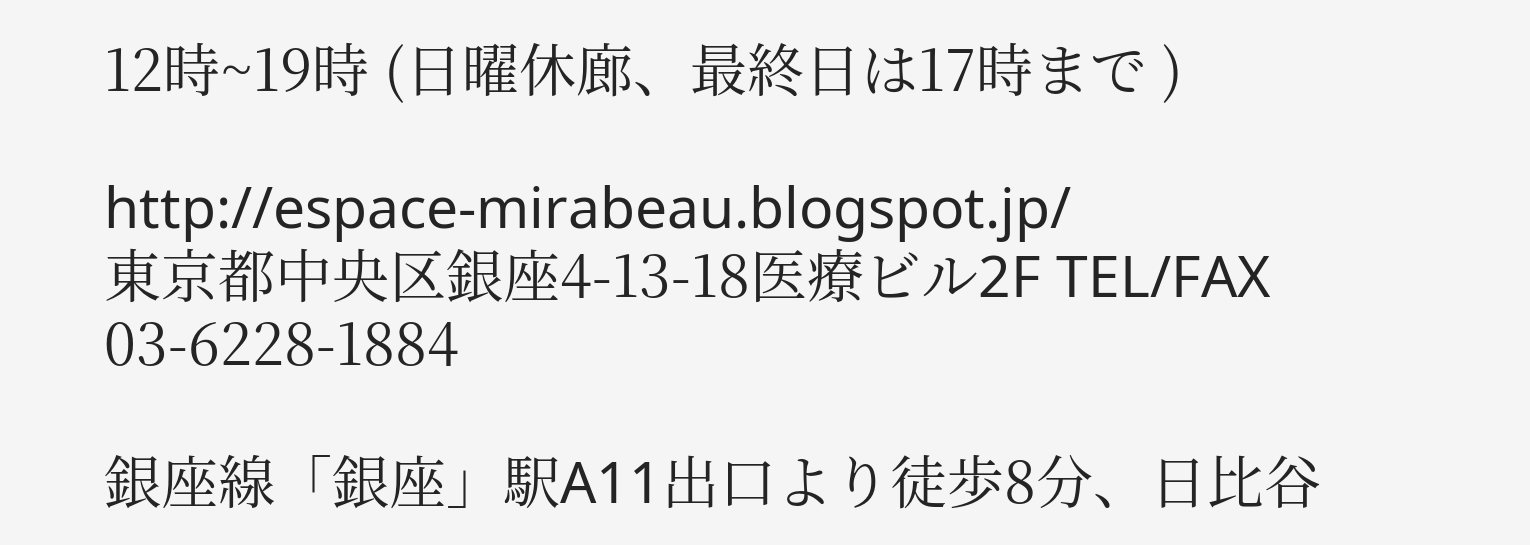12時~19時 (日曜休廊、最終日は17時まで )

http://espace-mirabeau.blogspot.jp/
東京都中央区銀座4-13-18医療ビル2F TEL/FAX 03-6228-1884

銀座線「銀座」駅A11出口より徒歩8分、日比谷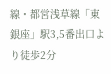線・都営浅草線「東銀座」駅3,5番出口より徒歩2分